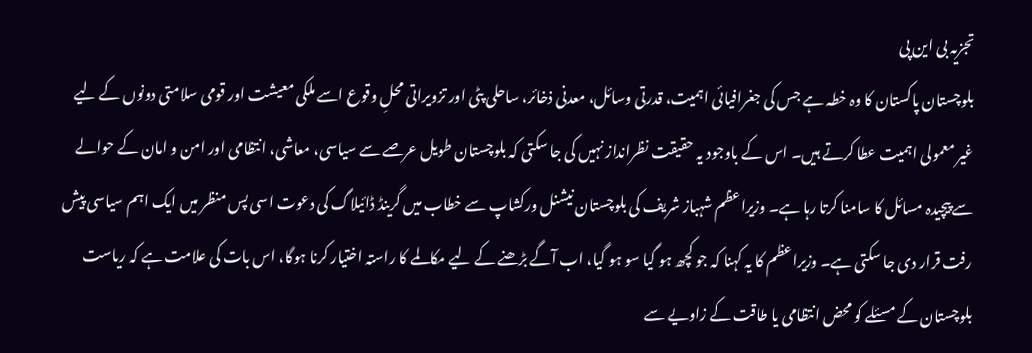تجزیہ بی این پی
بلوچستان پاکستان کا وہ خطہ ہے جس کی جغرافیائی اہمیت، قدرتی وسائل، معدنی ذخائر، ساحلی پٹی اور تزویراتی محلِ وقوع اسے ملکی معیشت اور قومی سلامتی دونوں کے لیے غیر معمولی اہمیت عطا کرتے ہیں۔ اس کے باوجود یہ حقیقت نظرانداز نہیں کی جا سکتی کہ بلوچستان طویل عرصے سے سیاسی، معاشی، انتظامی اور امن و امان کے حوالے سے پیچیدہ مسائل کا سامنا کرتا رہا ہے۔ وزیراعظم شہباز شریف کی بلوچستان نیشنل ورکشاپ سے خطاب میں گرینڈ ڈائیلاگ کی دعوت اسی پس منظر میں ایک اہم سیاسی پیش رفت قرار دی جا سکتی ہے۔ وزیراعظم کا یہ کہنا کہ جو کچھ ہو گیا سو ہو گیا، اب آگے بڑھنے کے لیے مکالمے کا راستہ اختیار کرنا ہوگا، اس بات کی علامت ہے کہ ریاست بلوچستان کے مسئلے کو محض انتظامی یا طاقت کے زاویے سے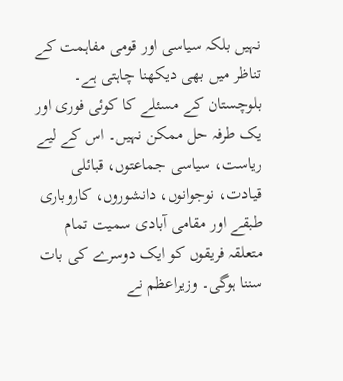نہیں بلکہ سیاسی اور قومی مفاہمت کے تناظر میں بھی دیکھنا چاہتی ہے۔
بلوچستان کے مسئلے کا کوئی فوری اور یک طرفہ حل ممکن نہیں۔ اس کے لیے ریاست، سیاسی جماعتوں، قبائلی قیادت، نوجوانوں، دانشوروں، کاروباری طبقے اور مقامی آبادی سمیت تمام متعلقہ فریقوں کو ایک دوسرے کی بات سننا ہوگی۔ وزیراعظم نے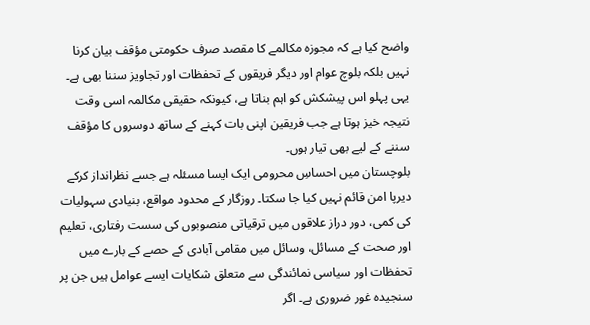واضح کیا ہے کہ مجوزہ مکالمے کا مقصد صرف حکومتی مؤقف بیان کرنا نہیں بلکہ بلوچ عوام اور دیگر فریقوں کے تحفظات اور تجاویز سننا بھی ہے۔ یہی پہلو اس پیشکش کو اہم بناتا ہے، کیونکہ حقیقی مکالمہ اسی وقت نتیجہ خیز ہوتا ہے جب فریقین اپنی بات کہنے کے ساتھ دوسروں کا مؤقف سننے کے لیے بھی تیار ہوں۔
بلوچستان میں احساسِ محرومی ایک ایسا مسئلہ ہے جسے نظرانداز کرکے دیرپا امن قائم نہیں کیا جا سکتا۔ روزگار کے محدود مواقع، بنیادی سہولیات کی کمی، دور دراز علاقوں میں ترقیاتی منصوبوں کی سست رفتاری، تعلیم اور صحت کے مسائل، وسائل میں مقامی آبادی کے حصے کے بارے میں تحفظات اور سیاسی نمائندگی سے متعلق شکایات ایسے عوامل ہیں جن پر سنجیدہ غور ضروری ہے۔ اگر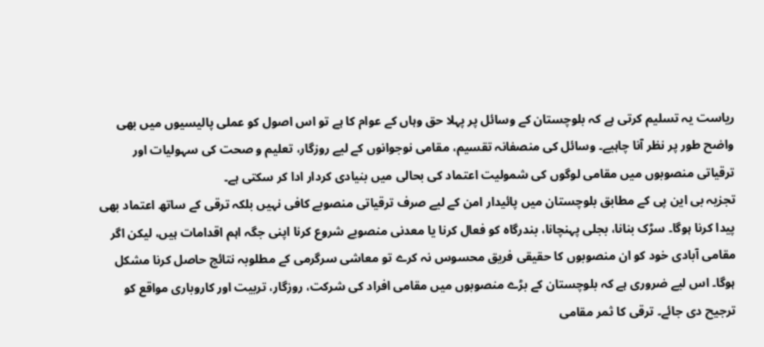ریاست یہ تسلیم کرتی ہے کہ بلوچستان کے وسائل پر پہلا حق وہاں کے عوام کا ہے تو اس اصول کو عملی پالیسیوں میں بھی واضح طور پر نظر آنا چاہیے۔ وسائل کی منصفانہ تقسیم، مقامی نوجوانوں کے لیے روزگار، تعلیم و صحت کی سہولیات اور ترقیاتی منصوبوں میں مقامی لوگوں کی شمولیت اعتماد کی بحالی میں بنیادی کردار ادا کر سکتی ہے۔
تجزیہ بی این پی کے مطابق بلوچستان میں پائیدار امن کے لیے صرف ترقیاتی منصوبے کافی نہیں بلکہ ترقی کے ساتھ اعتماد بھی پیدا کرنا ہوگا۔ سڑک بنانا، بجلی پہنچانا، بندرگاہ کو فعال کرنا یا معدنی منصوبے شروع کرنا اپنی جگہ اہم اقدامات ہیں، لیکن اگر مقامی آبادی خود کو ان منصوبوں کا حقیقی فریق محسوس نہ کرے تو معاشی سرگرمی کے مطلوبہ نتائج حاصل کرنا مشکل ہوگا۔ اس لیے ضروری ہے کہ بلوچستان کے بڑے منصوبوں میں مقامی افراد کی شرکت، روزگار، تربیت اور کاروباری مواقع کو ترجیح دی جائے۔ ترقی کا ثمر مقامی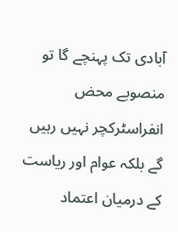آبادی تک پہنچے گا تو منصوبے محض انفراسٹرکچر نہیں رہیں گے بلکہ عوام اور ریاست کے درمیان اعتماد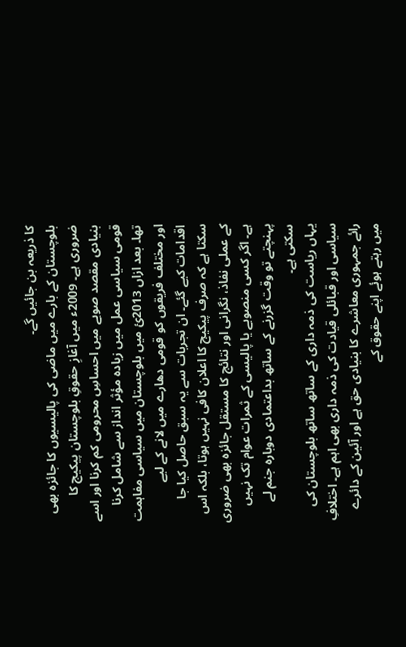کا ذریعہ بن جائیں گے۔
بلوچستان کے بارے میں ماضی کی پالیسیوں کا جائزہ بھی ضروری ہے۔ 2009ء میں آغازِ حقوقِ بلوچستان پیکیج کا بنیادی مقصد صوبے میں احساسِ محرومی کم کرنا اور اسے قومی سیاسی عمل میں زیادہ مؤثر انداز سے شامل کرنا تھا۔ بعد ازاں 2013ئ میں بلوچستان میں سیاسی مفاہمت اور مختلف فریقوں کو قومی دھارے میں لانے کے لیے اقدامات کیے گئے۔ ان تجربات سے یہ سبق حاصل کیا جا سکتا ہے کہ صرف پیکیج کا اعلان کافی نہیں ہوتا، بلکہ اس کے عملی نفاذ، نگرانی اور نتائج کا مستقل جائزہ بھی ضروری ہے۔ اگر کسی منصوبے یا پالیسی کے ثمرات عوام تک نہیں پہنچتے تو وقت گزرنے کے ساتھ بداعتمادی دوبارہ جنم لے سکتی ہے۔
یہاں ریاست کی ذمہ داری کے ساتھ ساتھ بلوچستان کی سیاسی اور قبائلی قیادت کی ذمہ داری بھی اہم ہے۔ اختلافِ رائے جمہوری معاشرے کا بنیادی حق ہے اور آئین کے دائرے میں رہتے ہوئے اپنے حقوق کے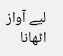لیے آواز اٹھانا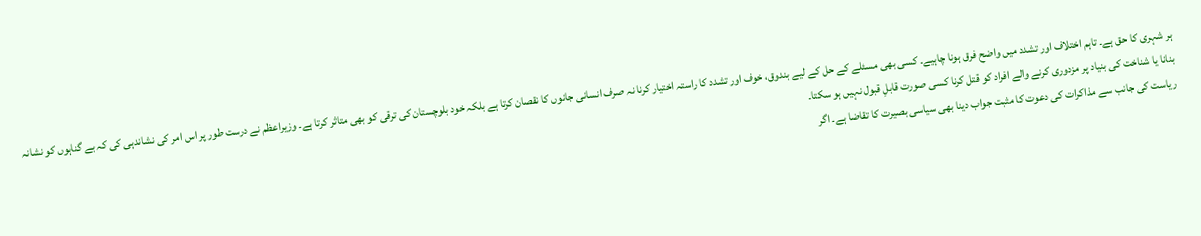ہر شہری کا حق ہے۔ تاہم اختلاف اور تشدد میں واضح فرق ہونا چاہیے۔ کسی بھی مسئلے کے حل کے لیے بندوق، خوف اور تشدد کا راستہ اختیار کرنا نہ صرف انسانی جانوں کا نقصان کرتا ہے بلکہ خود بلوچستان کی ترقی کو بھی متاثر کرتا ہے۔ وزیراعظم نے درست طور پر اس امر کی نشاندہی کی کہ بے گناہوں کو نشانہ بنانا یا شناخت کی بنیاد پر مزدوری کرنے والے افراد کو قتل کرنا کسی صورت قابلِ قبول نہیں ہو سکتا۔
ریاست کی جانب سے مذاکرات کی دعوت کا مثبت جواب دینا بھی سیاسی بصیرت کا تقاضا ہے۔ اگر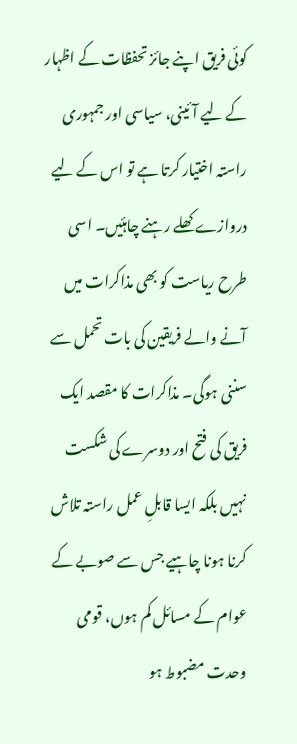کوئی فریق اپنے جائز تحفظات کے اظہار کے لیے آئینی، سیاسی اور جمہوری راستہ اختیار کرتا ہے تو اس کے لیے دروازے کھلے رہنے چاہئیں۔ اسی طرح ریاست کو بھی مذاکرات میں آنے والے فریقین کی بات تحمل سے سننی ہوگی۔ مذاکرات کا مقصد ایک فریق کی فتح اور دوسرے کی شکست نہیں بلکہ ایسا قابلِ عمل راستہ تلاش کرنا ہونا چاہیے جس سے صوبے کے عوام کے مسائل کم ہوں، قومی وحدت مضبوط ہو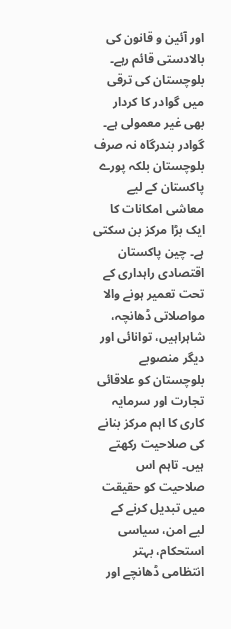اور آئین و قانون کی بالادستی قائم رہے۔
بلوچستان کی ترقی میں گوادر کا کردار بھی غیر معمولی ہے۔ گوادر بندرگاہ نہ صرف بلوچستان بلکہ پورے پاکستان کے لیے معاشی امکانات کا ایک بڑا مرکز بن سکتی ہے۔ چین پاکستان اقتصادی راہداری کے تحت تعمیر ہونے والا مواصلاتی ڈھانچہ، شاہراہیں، توانائی اور دیگر منصوبے بلوچستان کو علاقائی تجارت اور سرمایہ کاری کا اہم مرکز بنانے کی صلاحیت رکھتے ہیں۔ تاہم اس صلاحیت کو حقیقت میں تبدیل کرنے کے لیے امن، سیاسی استحکام، بہتر انتظامی ڈھانچے اور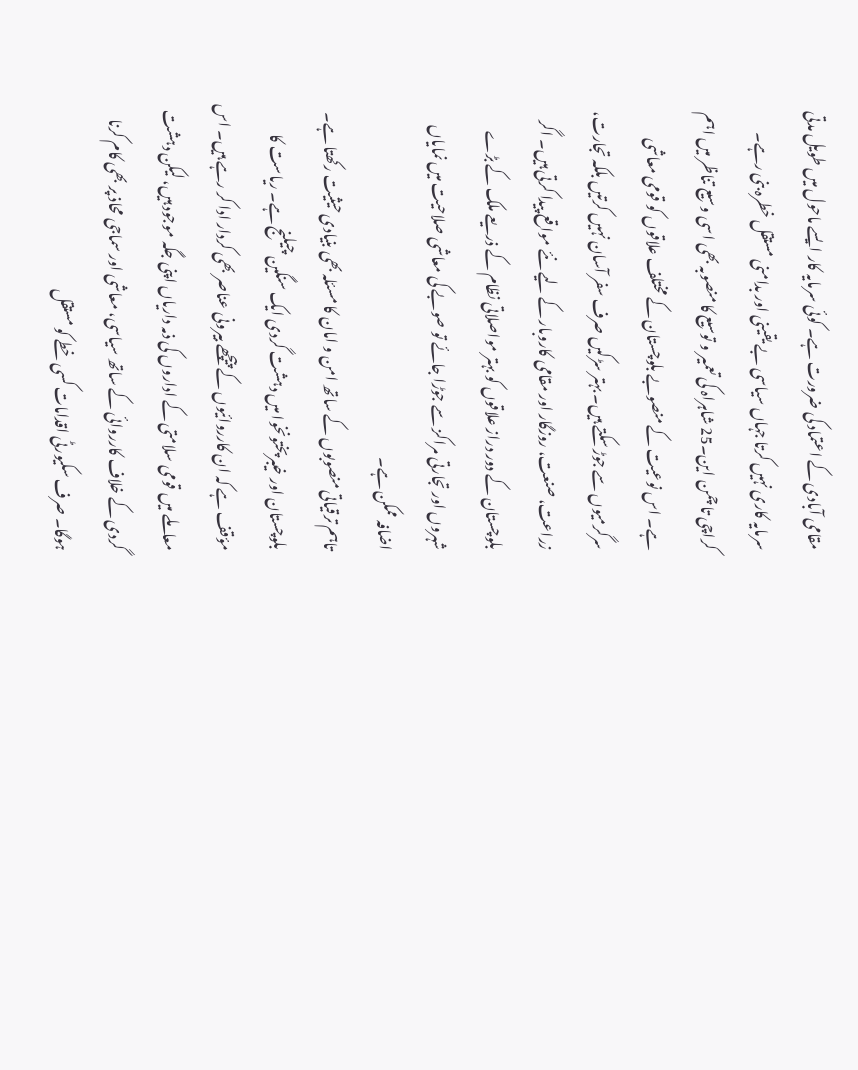مقامی آبادی کے اعتماد کی ضرورت ہے۔ کوئی سرمایہ کار ایسے ماحول میں طویل مدتی سرمایہ کاری نہیں کرتا جہاں سیاسی بے یقینی اور بدامنی مستقل خطرہ بنی رہے۔
کراچی تا چمن این۔25 شاہراہ کی تعمیر و توسیع کا منصوبہ بھی اسی وسیع تناظر میں اہم ہے۔ اس نوعیت کے منصوبے بلوچستان کے مختلف علاقوں کو قومی معاشی سرگرمیوں سے جوڑ سکتے ہیں۔ بہتر سڑکیں صرف سفر آسان نہیں کرتیں بلکہ تجارت، زراعت، صنعت، روزگار اور مقامی کاروبار کے لیے نئے مواقع پیدا کرتی ہیں۔ اگر بلوچستان کے دور دراز علاقوں کو بہتر مواصلاتی نظام کے ذریعے ملک کے بڑے شہروں اور تجارتی مراکز سے جوڑا جائے تو صوبے کی معاشی صلاحیت میں نمایاں اضافہ ممکن ہے۔
تاہم ترقیاتی منصوبوں کے ساتھ امن و امان کا مسئلہ بھی بنیادی حیثیت رکھتا ہے۔ بلوچستان اور خیبرپختونخوا میں دہشت گردی ایک سنگین چیلنج ہے۔ ریاست کا مؤقف ہے کہ ان کارروائیوں کے پیچھے بیرونی عناصر بھی کردار ادا کر رہے ہیں۔ اس معاملے میں قومی سلامتی کے اداروں کی ذمہ داریاں اپنی جگہ موجود ہیں، لیکن دہشت گردی کے خلاف کارروائی کے ساتھ سیاسی، معاشی اور سماجی محاذ پر بھی کام کرنا ہوگا۔ صرف سکیورٹی اقدامات کسی خطے کو مستقل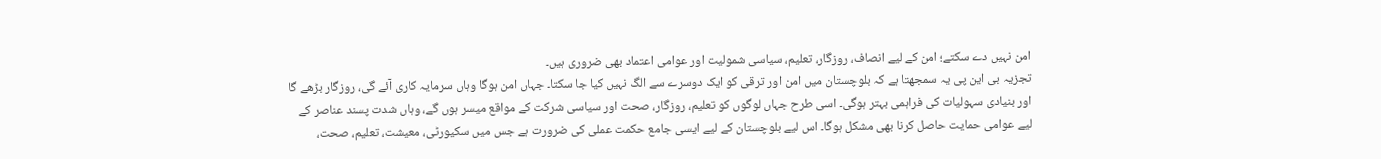امن نہیں دے سکتے؛ امن کے لیے انصاف، روزگار، تعلیم، سیاسی شمولیت اور عوامی اعتماد بھی ضروری ہیں۔
تجزیہ بی این پی یہ سمجھتا ہے کہ بلوچستان میں امن اور ترقی کو ایک دوسرے سے الگ نہیں کیا جا سکتا۔ جہاں امن ہوگا وہاں سرمایہ کاری آئے گی، روزگار بڑھے گا اور بنیادی سہولیات کی فراہمی بہتر ہوگی۔ اسی طرح جہاں لوگوں کو تعلیم، روزگار، صحت اور سیاسی شرکت کے مواقع میسر ہوں گے، وہاں شدت پسند عناصر کے لیے عوامی حمایت حاصل کرنا بھی مشکل ہوگا۔ اس لیے بلوچستان کے لیے ایسی جامع حکمت عملی کی ضرورت ہے جس میں سکیورٹی، معیشت، تعلیم، صحت،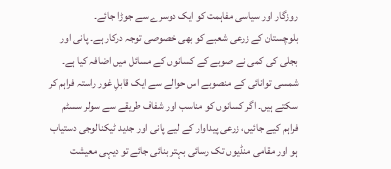روزگار اور سیاسی مفاہمت کو ایک دوسرے سے جوڑا جائے۔
بلوچستان کے زرعی شعبے کو بھی خصوصی توجہ درکار ہے۔ پانی اور بجلی کی کمی نے صوبے کے کسانوں کے مسائل میں اضافہ کیا ہے۔ شمسی توانائی کے منصوبے اس حوالے سے ایک قابلِ غور راستہ فراہم کر سکتے ہیں۔ اگر کسانوں کو مناسب اور شفاف طریقے سے سولر سسٹم فراہم کیے جائیں، زرعی پیداوار کے لیے پانی اور جدید ٹیکنالوجی دستیاب ہو اور مقامی منڈیوں تک رسائی بہتر بنائی جائے تو دیہی معیشت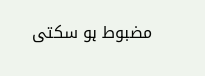مضبوط ہو سکتی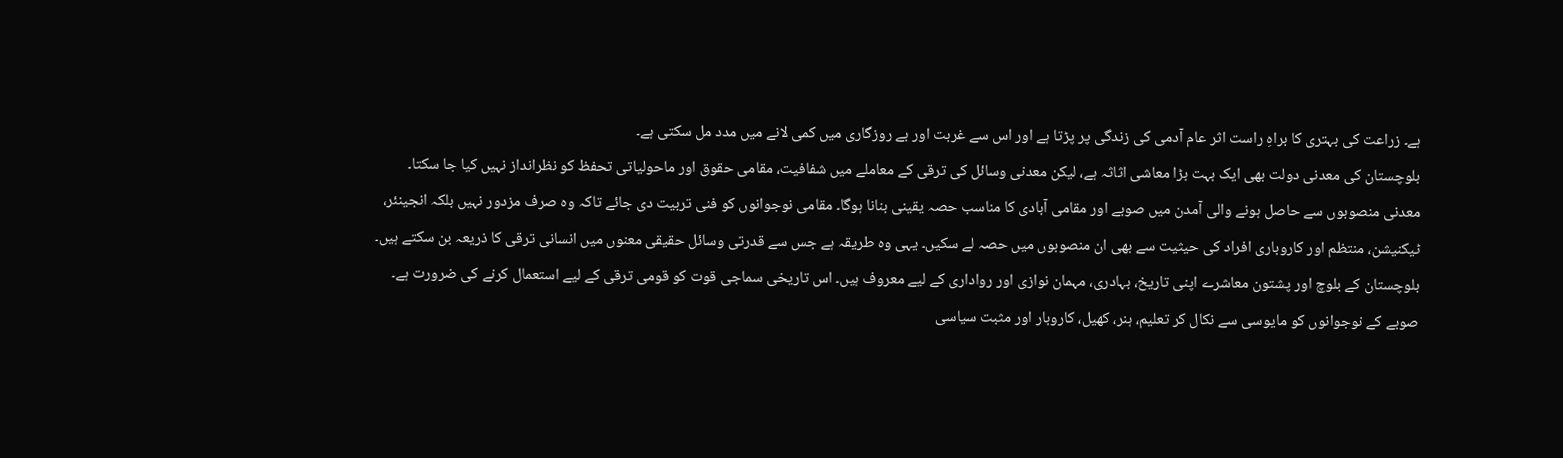ہے۔ زراعت کی بہتری کا براہِ راست اثر عام آدمی کی زندگی پر پڑتا ہے اور اس سے غربت اور بے روزگاری میں کمی لانے میں مدد مل سکتی ہے۔
بلوچستان کی معدنی دولت بھی ایک بہت بڑا معاشی اثاثہ ہے، لیکن معدنی وسائل کی ترقی کے معاملے میں شفافیت، مقامی حقوق اور ماحولیاتی تحفظ کو نظرانداز نہیں کیا جا سکتا۔ معدنی منصوبوں سے حاصل ہونے والی آمدن میں صوبے اور مقامی آبادی کا مناسب حصہ یقینی بنانا ہوگا۔ مقامی نوجوانوں کو فنی تربیت دی جائے تاکہ وہ صرف مزدور نہیں بلکہ انجینئر، ٹیکنیشن، منتظم اور کاروباری افراد کی حیثیت سے بھی ان منصوبوں میں حصہ لے سکیں۔ یہی وہ طریقہ ہے جس سے قدرتی وسائل حقیقی معنوں میں انسانی ترقی کا ذریعہ بن سکتے ہیں۔
بلوچستان کے بلوچ اور پشتون معاشرے اپنی تاریخ، بہادری، مہمان نوازی اور رواداری کے لیے معروف ہیں۔ اس تاریخی سماجی قوت کو قومی ترقی کے لیے استعمال کرنے کی ضرورت ہے۔ صوبے کے نوجوانوں کو مایوسی سے نکال کر تعلیم، ہنر، کھیل، کاروبار اور مثبت سیاسی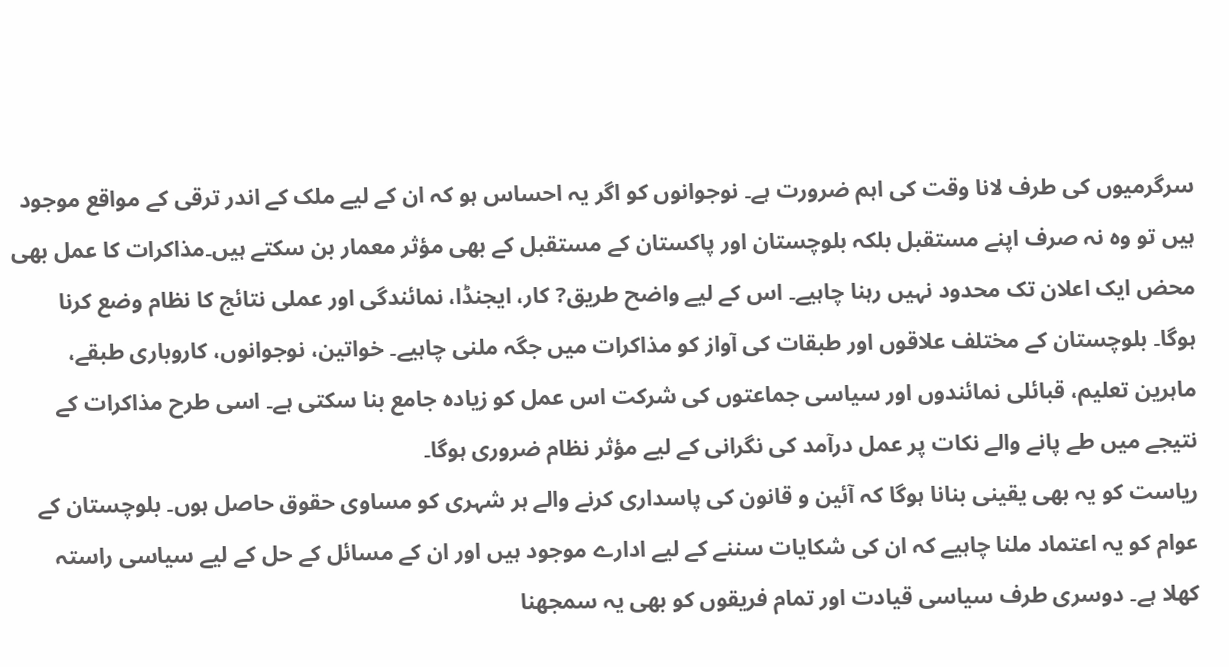سرگرمیوں کی طرف لانا وقت کی اہم ضرورت ہے۔ نوجوانوں کو اگر یہ احساس ہو کہ ان کے لیے ملک کے اندر ترقی کے مواقع موجود ہیں تو وہ نہ صرف اپنے مستقبل بلکہ بلوچستان اور پاکستان کے مستقبل کے بھی مؤثر معمار بن سکتے ہیں۔مذاکرات کا عمل بھی محض ایک اعلان تک محدود نہیں رہنا چاہیے۔ اس کے لیے واضح طریق? کار، ایجنڈا، نمائندگی اور عملی نتائج کا نظام وضع کرنا ہوگا۔ بلوچستان کے مختلف علاقوں اور طبقات کی آواز کو مذاکرات میں جگہ ملنی چاہیے۔ خواتین، نوجوانوں، کاروباری طبقے، ماہرین تعلیم، قبائلی نمائندوں اور سیاسی جماعتوں کی شرکت اس عمل کو زیادہ جامع بنا سکتی ہے۔ اسی طرح مذاکرات کے نتیجے میں طے پانے والے نکات پر عمل درآمد کی نگرانی کے لیے مؤثر نظام ضروری ہوگا۔
ریاست کو یہ بھی یقینی بنانا ہوگا کہ آئین و قانون کی پاسداری کرنے والے ہر شہری کو مساوی حقوق حاصل ہوں۔ بلوچستان کے عوام کو یہ اعتماد ملنا چاہیے کہ ان کی شکایات سننے کے لیے ادارے موجود ہیں اور ان کے مسائل کے حل کے لیے سیاسی راستہ کھلا ہے۔ دوسری طرف سیاسی قیادت اور تمام فریقوں کو بھی یہ سمجھنا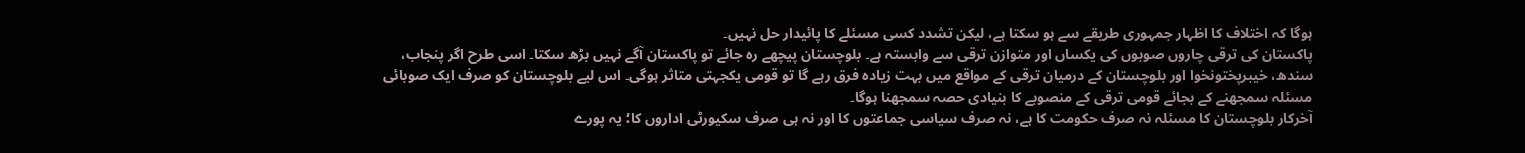ہوگا کہ اختلاف کا اظہار جمہوری طریقے سے ہو سکتا ہے، لیکن تشدد کسی مسئلے کا پائیدار حل نہیں۔
پاکستان کی ترقی چاروں صوبوں کی یکساں اور متوازن ترقی سے وابستہ ہے۔ بلوچستان پیچھے رہ جائے تو پاکستان آگے نہیں بڑھ سکتا۔ اسی طرح اگر پنجاب، سندھ، خیبرپختونخوا اور بلوچستان کے درمیان ترقی کے مواقع میں بہت زیادہ فرق رہے گا تو قومی یکجہتی متاثر ہوگی۔ اس لیے بلوچستان کو صرف ایک صوبائی مسئلہ سمجھنے کے بجائے قومی ترقی کے منصوبے کا بنیادی حصہ سمجھنا ہوگا۔
آخرکار بلوچستان کا مسئلہ نہ صرف حکومت کا ہے، نہ صرف سیاسی جماعتوں کا اور نہ ہی صرف سکیورٹی اداروں کا؛ یہ پورے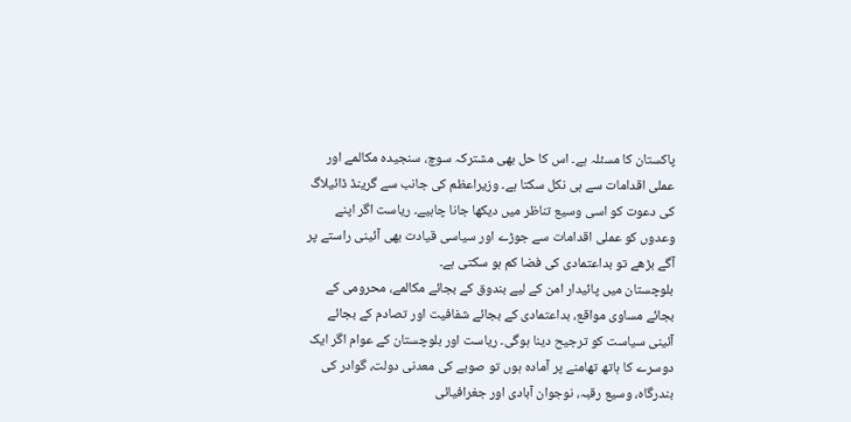پاکستان کا مسئلہ ہے۔ اس کا حل بھی مشترکہ سوچ، سنجیدہ مکالمے اور عملی اقدامات سے ہی نکل سکتا ہے۔ وزیراعظم کی جانب سے گرینڈ ڈائیلاگ کی دعوت کو اسی وسیع تناظر میں دیکھا جانا چاہیے۔ ریاست اگر اپنے وعدوں کو عملی اقدامات سے جوڑے اور سیاسی قیادت بھی آئینی راستے پر آگے بڑھے تو بداعتمادی کی فضا کم ہو سکتی ہے۔
بلوچستان میں پائیدار امن کے لیے بندوق کے بجائے مکالمے، محرومی کے بجائے مساوی مواقع، بداعتمادی کے بجائے شفافیت اور تصادم کے بجائے آئینی سیاست کو ترجیح دینا ہوگی۔ ریاست اور بلوچستان کے عوام اگر ایک دوسرے کا ہاتھ تھامنے پر آمادہ ہوں تو صوبے کی معدنی دولت، گوادر کی بندرگاہ، وسیع رقبہ، نوجوان آبادی اور جغرافیائی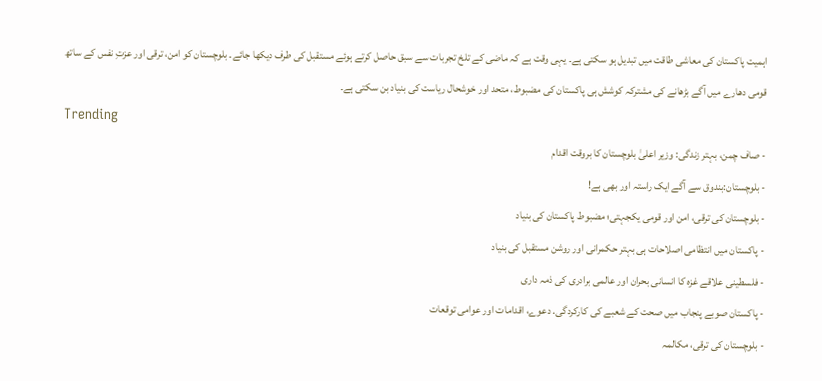اہمیت پاکستان کی معاشی طاقت میں تبدیل ہو سکتی ہے۔ یہی وقت ہے کہ ماضی کے تلخ تجربات سے سبق حاصل کرتے ہوئے مستقبل کی طرف دیکھا جائے۔ بلوچستان کو امن، ترقی اور عزتِ نفس کے ساتھ قومی دھارے میں آگے بڑھانے کی مشترکہ کوشش ہی پاکستان کی مضبوط، متحد اور خوشحال ریاست کی بنیاد بن سکتی ہے۔
Trending
- صاف چمن، بہتر زندگی: وزیر اعلیٰ بلوچستان کا بروقت اقدام
- بلوچستان:بندوق سے آگے ایک راستہ اور بھی ہے!
- بلوچستان کی ترقی، امن اور قومی یکجہتی؛ مضبوط پاکستان کی بنیاد
- پاکستان میں انتظامی اصلاحات ہی بہتر حکمرانی اور روشن مستقبل کی بنیاد
- فلسطینی علاقے غزہ کا انسانی بحران اور عالمی برادری کی ذمہ داری
- پاکستان صوبے پنجاب میں صحت کے شعبے کی کارکردگی. دعوے، اقدامات اور عوامی توقعات
- بلوچستان کی ترقی، مکالمہ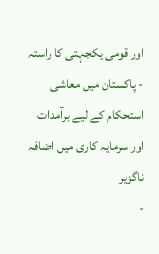اور قومی یکجہتی کا راستہ
- پاکستان میں معاشی استحکام کے لیے برآمدات اور سرمایہ کاری میں اضافہ ناگزیر
-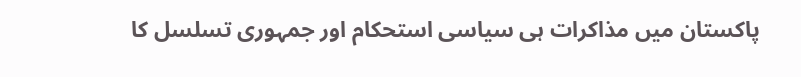پاکستان میں مذاکرات ہی سیاسی استحکام اور جمہوری تسلسل کا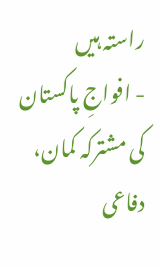راستہ ہیں
- افواجِ پاکستان کی مشترکہ کمان، دفاعی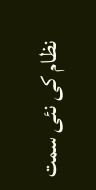نظام کی نئی سمت